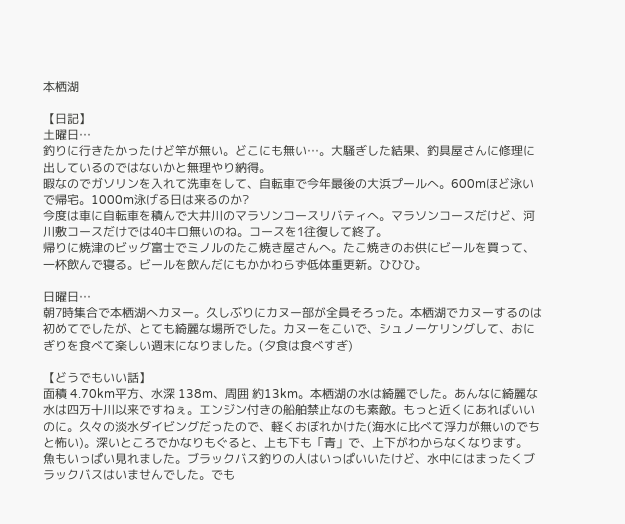本栖湖

【日記】
土曜日…
釣りに行きたかったけど竿が無い。どこにも無い…。大騒ぎした結果、釣具屋さんに修理に出しているのではないかと無理やり納得。
暇なのでガソリンを入れて洗車をして、自転車で今年最後の大浜プールへ。600mほど泳いで帰宅。1000m泳げる日は来るのか?
今度は車に自転車を積んで大井川のマラソンコースリバティへ。マラソンコースだけど、河川敷コースだけでは40キロ無いのね。コースを1往復して終了。
帰りに焼津のビッグ富士でミノルのたこ焼き屋さんへ。たこ焼きのお供にビールを買って、一杯飲んで寝る。ビールを飲んだにもかかわらず低体重更新。ひひひ。

日曜日…
朝7時集合で本栖湖へカヌー。久しぶりにカヌー部が全員そろった。本栖湖でカヌーするのは初めてでしたが、とても綺麗な場所でした。カヌーをこいで、シュノーケリングして、おにぎりを食べて楽しい週末になりました。(夕食は食べすぎ)

【どうでもいい話】
面積 4.70km平方、水深 138m、周囲 約13km。本栖湖の水は綺麗でした。あんなに綺麗な水は四万十川以来ですねぇ。エンジン付きの船舶禁止なのも素敵。もっと近くにあればいいのに。久々の淡水ダイビングだったので、軽くおぼれかけた(海水に比べて浮力が無いのでちと怖い)。深いところでかなりもぐると、上も下も「青」で、上下がわからなくなります。
魚もいっぱい見れました。ブラックバス釣りの人はいっぱいいたけど、水中にはまったくブラックバスはいませんでした。でも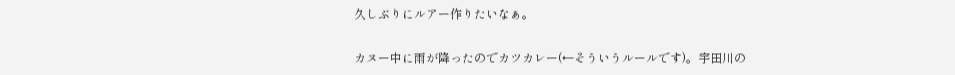久しぶりにルアー作りたいなぁ。

カヌー中に雨が降ったのでカツカレー(←そういうルールです)。宇田川の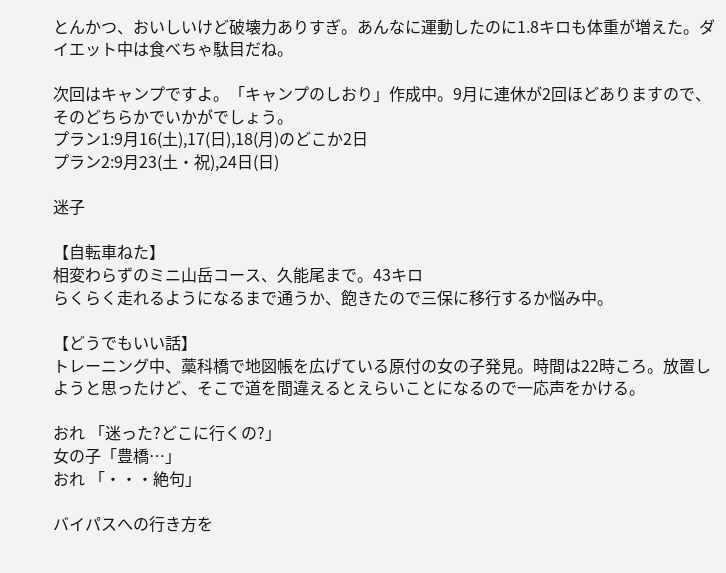とんかつ、おいしいけど破壊力ありすぎ。あんなに運動したのに1.8キロも体重が増えた。ダイエット中は食べちゃ駄目だね。

次回はキャンプですよ。「キャンプのしおり」作成中。9月に連休が2回ほどありますので、そのどちらかでいかがでしょう。
プラン1:9月16(土),17(日),18(月)のどこか2日
プラン2:9月23(土・祝),24日(日)

迷子

【自転車ねた】
相変わらずのミニ山岳コース、久能尾まで。43キロ
らくらく走れるようになるまで通うか、飽きたので三保に移行するか悩み中。

【どうでもいい話】
トレーニング中、藁科橋で地図帳を広げている原付の女の子発見。時間は22時ころ。放置しようと思ったけど、そこで道を間違えるとえらいことになるので一応声をかける。

おれ 「迷った?どこに行くの?」
女の子「豊橋…」
おれ 「・・・絶句」

バイパスへの行き方を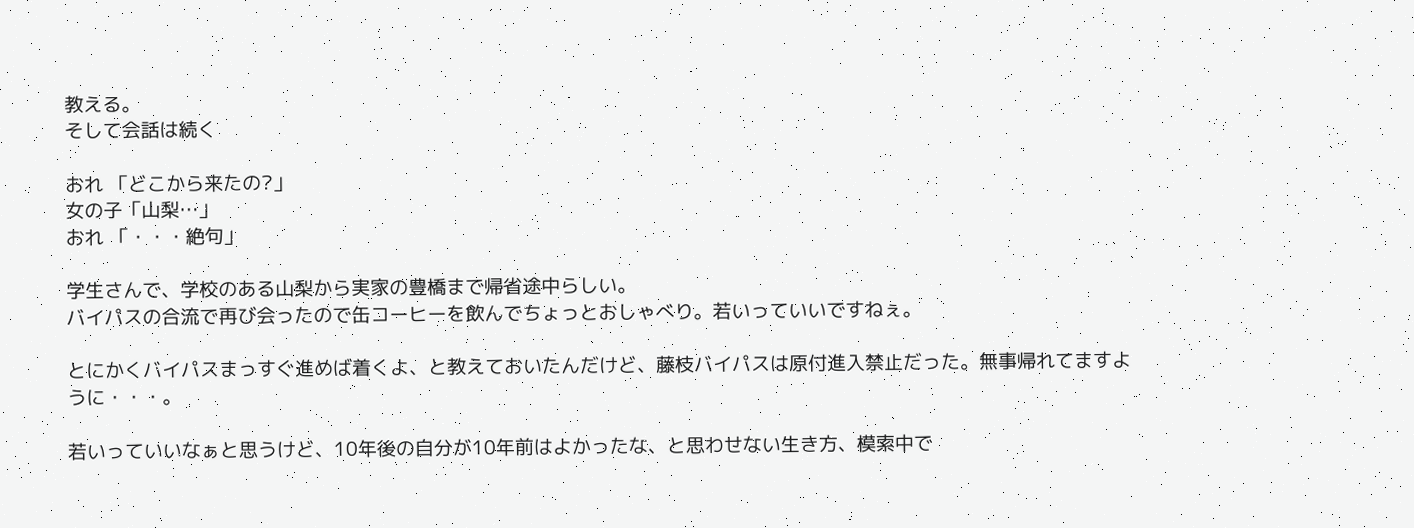教える。
そして会話は続く

おれ 「どこから来たの?」
女の子「山梨…」
おれ 「・・・絶句」

学生さんで、学校のある山梨から実家の豊橋まで帰省途中らしい。
バイパスの合流で再び会ったので缶コーヒーを飲んでちょっとおしゃべり。若いっていいですねぇ。

とにかくバイパスまっすぐ進めば着くよ、と教えておいたんだけど、藤枝バイパスは原付進入禁止だった。無事帰れてますように・・・。

若いっていいなぁと思うけど、10年後の自分が10年前はよかったな、と思わせない生き方、模索中で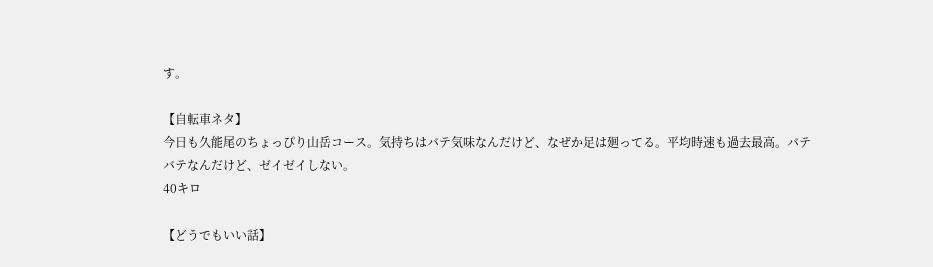す。

【自転車ネタ】
今日も久能尾のちょっぴり山岳コース。気持ちはバテ気味なんだけど、なぜか足は廻ってる。平均時速も過去最高。バテバテなんだけど、ゼイゼイしない。
40キロ

【どうでもいい話】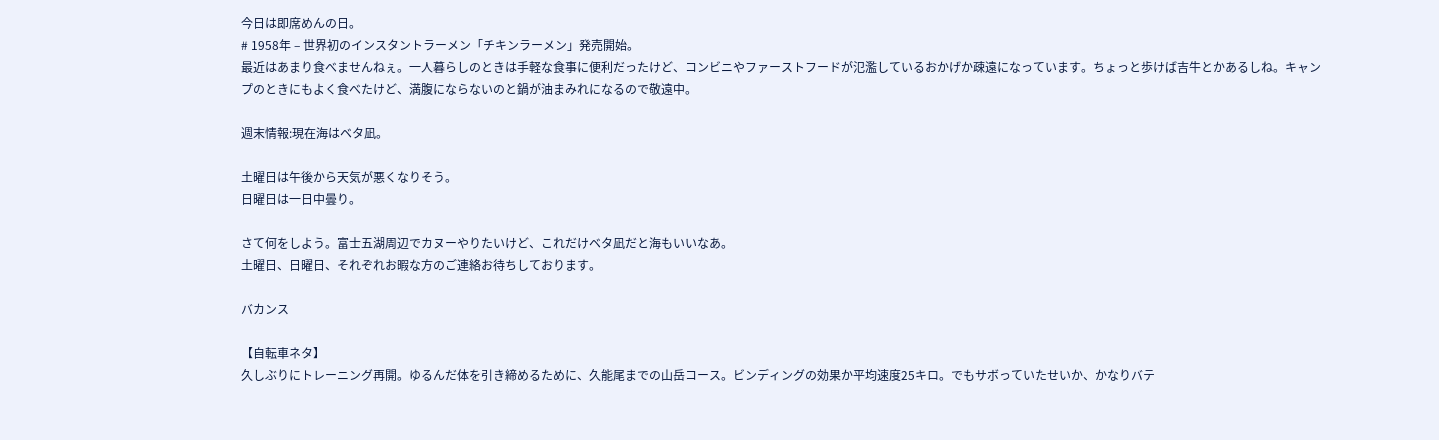今日は即席めんの日。
# 1958年 – 世界初のインスタントラーメン「チキンラーメン」発売開始。
最近はあまり食べませんねぇ。一人暮らしのときは手軽な食事に便利だったけど、コンビニやファーストフードが氾濫しているおかげか疎遠になっています。ちょっと歩けば吉牛とかあるしね。キャンプのときにもよく食べたけど、満腹にならないのと鍋が油まみれになるので敬遠中。

週末情報:現在海はベタ凪。

土曜日は午後から天気が悪くなりそう。
日曜日は一日中曇り。

さて何をしよう。富士五湖周辺でカヌーやりたいけど、これだけベタ凪だと海もいいなあ。
土曜日、日曜日、それぞれお暇な方のご連絡お待ちしております。

バカンス

【自転車ネタ】
久しぶりにトレーニング再開。ゆるんだ体を引き締めるために、久能尾までの山岳コース。ビンディングの効果か平均速度25キロ。でもサボっていたせいか、かなりバテ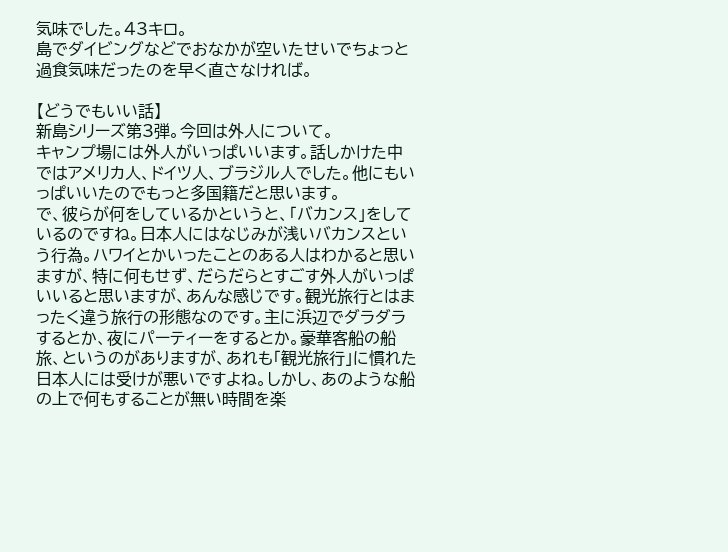気味でした。43キロ。
島でダイビングなどでおなかが空いたせいでちょっと過食気味だったのを早く直さなければ。

【どうでもいい話】
新島シリーズ第3弾。今回は外人について。
キャンプ場には外人がいっぱいいます。話しかけた中ではアメリカ人、ドイツ人、ブラジル人でした。他にもいっぱいいたのでもっと多国籍だと思います。
で、彼らが何をしているかというと、「バカンス」をしているのですね。日本人にはなじみが浅いバカンスという行為。ハワイとかいったことのある人はわかると思いますが、特に何もせず、だらだらとすごす外人がいっぱいいると思いますが、あんな感じです。観光旅行とはまったく違う旅行の形態なのです。主に浜辺でダラダラするとか、夜にパーティーをするとか。豪華客船の船旅、というのがありますが、あれも「観光旅行」に慣れた日本人には受けが悪いですよね。しかし、あのような船の上で何もすることが無い時間を楽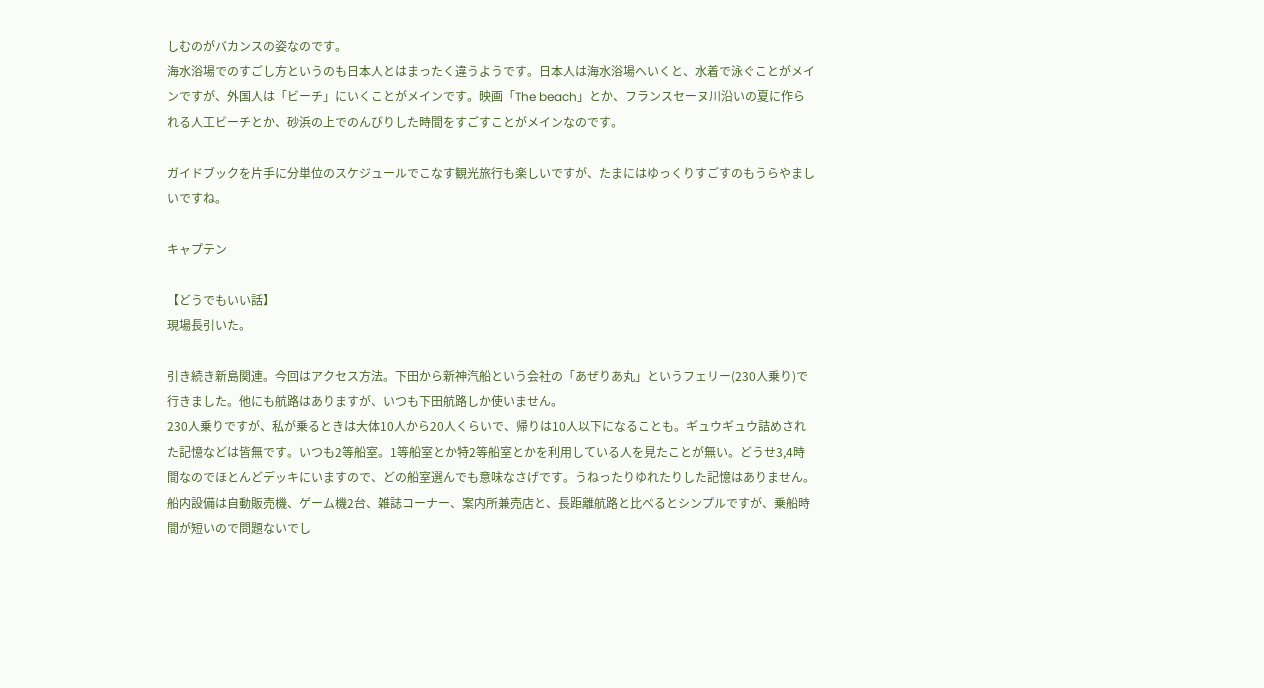しむのがバカンスの姿なのです。
海水浴場でのすごし方というのも日本人とはまったく違うようです。日本人は海水浴場へいくと、水着で泳ぐことがメインですが、外国人は「ビーチ」にいくことがメインです。映画「The beach」とか、フランスセーヌ川沿いの夏に作られる人工ビーチとか、砂浜の上でのんびりした時間をすごすことがメインなのです。

ガイドブックを片手に分単位のスケジュールでこなす観光旅行も楽しいですが、たまにはゆっくりすごすのもうらやましいですね。

キャプテン

【どうでもいい話】
現場長引いた。

引き続き新島関連。今回はアクセス方法。下田から新神汽船という会社の「あぜりあ丸」というフェリー(230人乗り)で行きました。他にも航路はありますが、いつも下田航路しか使いません。
230人乗りですが、私が乗るときは大体10人から20人くらいで、帰りは10人以下になることも。ギュウギュウ詰めされた記憶などは皆無です。いつも2等船室。1等船室とか特2等船室とかを利用している人を見たことが無い。どうせ3,4時間なのでほとんどデッキにいますので、どの船室選んでも意味なさげです。うねったりゆれたりした記憶はありません。
船内設備は自動販売機、ゲーム機2台、雑誌コーナー、案内所兼売店と、長距離航路と比べるとシンプルですが、乗船時間が短いので問題ないでし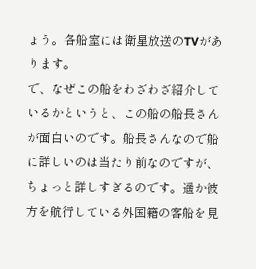ょう。各船室には衛星放送のTVがあります。
で、なぜこの船をわざわざ紹介しているかというと、この船の船長さんが面白いのです。船長さんなので船に詳しいのは当たり前なのですが、ちょっと詳しすぎるのです。遥か彼方を航行している外国籍の客船を見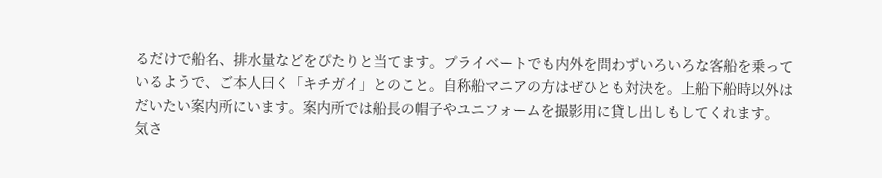るだけで船名、排水量などをぴたりと当てます。プライベートでも内外を問わずいろいろな客船を乗っているようで、ご本人曰く「キチガイ」とのこと。自称船マニアの方はぜひとも対決を。上船下船時以外はだいたい案内所にいます。案内所では船長の帽子やユニフォームを撮影用に貸し出しもしてくれます。
気さ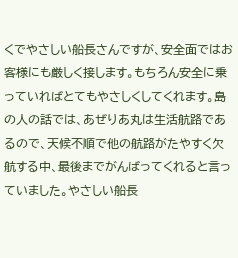くでやさしい船長さんですが、安全面ではお客様にも厳しく接します。もちろん安全に乗っていればとてもやさしくしてくれます。島の人の話では、あぜりあ丸は生活航路であるので、天候不順で他の航路がたやすく欠航する中、最後までがんばってくれると言っていました。やさしい船長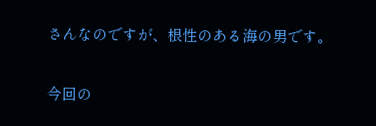さんなのですが、根性のある海の男です。

今回の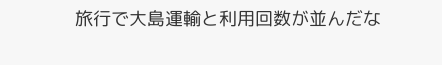旅行で大島運輸と利用回数が並んだな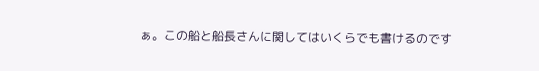ぁ。この船と船長さんに関してはいくらでも書けるのです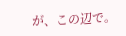が、この辺で。